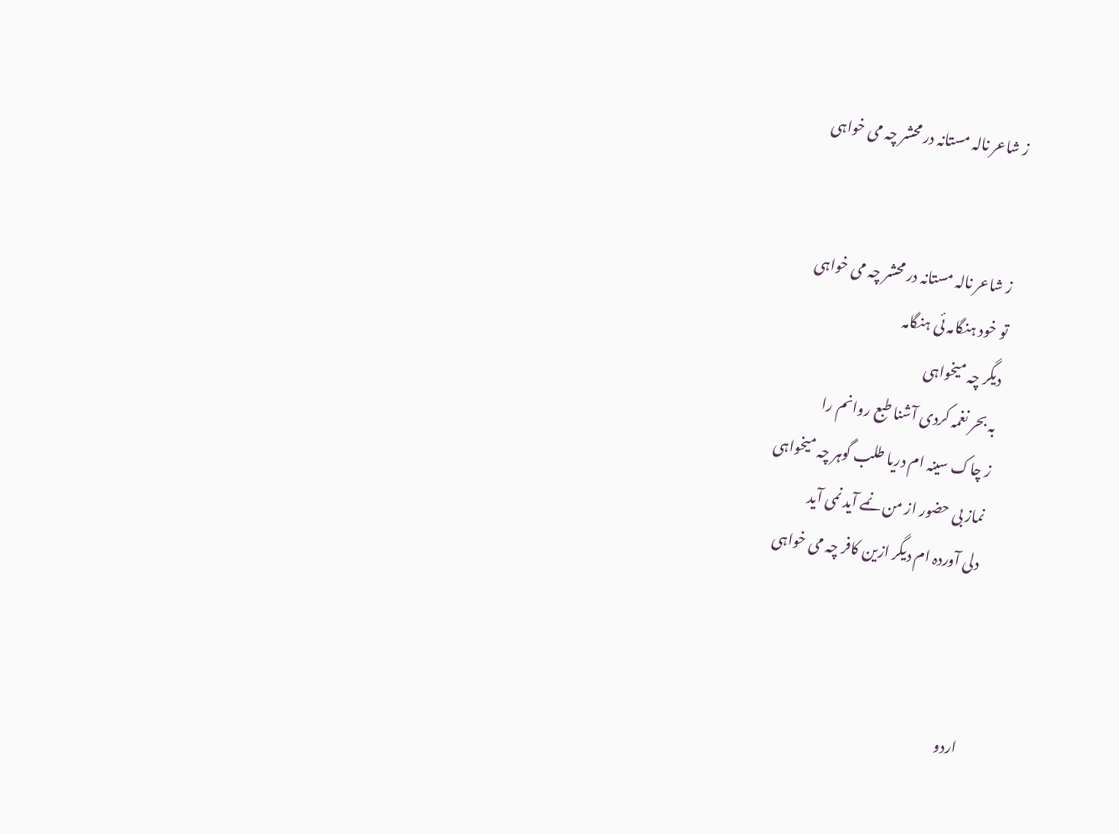ز شاعر نالہ مستانہ در محشر چہ می خواہی


ز شاعر نالہ مستانہ در محشر چہ می خواہی
تو خود ہنگامہ ئی ہنگامہ
دیگر چہ میخواہی
بہ بحر نغمہ کردی آشنا طبع روانم را
ز چاک سینہ ام دریا طلب گوہر چہ میخواہی
نماز بی حضور از من نمے آید نمی آید
دلی آوردہ ام دیگر ازین کافر چہ می خواہی



اردو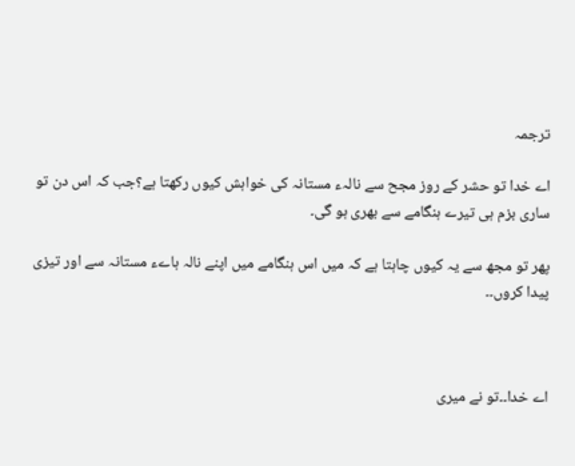ترجمہ

اے خدا تو حشر کے روز مجح سے نالہء مستانہ کی خواہش کیوں رکھتا ہے؟جب کہ اس دن تو ساری بزم ہی تیرے ہنگامے سے بھری ہو گی۔

پھر تو مجھ سے یہ کیوں چاہتا ہے کہ میں اس ہنگامے میں اپنے نالہ ہاےء مستانہ سے اور تیزی پیدا کروں۔۔



اے خدا۔۔تو نے میری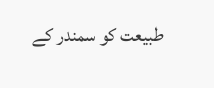طبیعت کو سمندر کے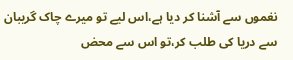نغموں سے آشنا کر دیا ہے،اس لیے تو میرے چاک گریبان سے دریا کی طلب کر،تو اس سے محض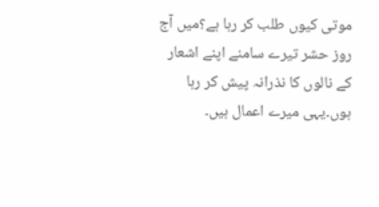موتی کیوں طلب کر رہا ہے؟میں آج روز حشر تیرے سامنے اپنے اشعار کے نالوں کا نذرانہ پیش کر رہا ہوں۔یہی میرے اعمال ہیں۔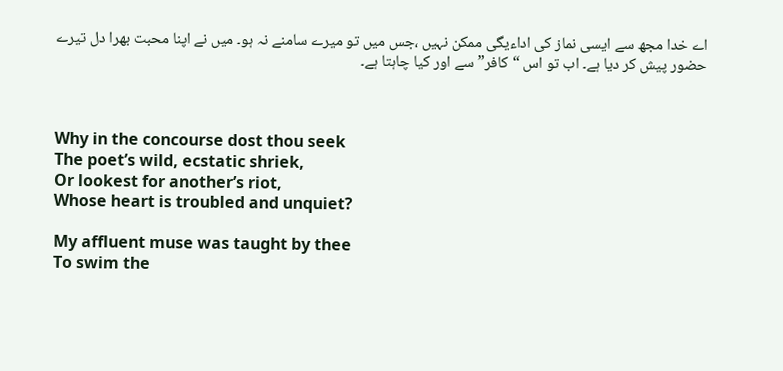اے خدا مجھ سے ایسی نماز کی اداءیگی ممکن نہیں ،جس میں تو میرے سامنے نہ ہو۔ میں نے اپنا محبت بھرا دل تیرے حضور پیش کر دیا ہے۔ اب تو اس “کافر” سے اور کیا چاہتا ہے۔



Why in the concourse dost thou seek
The poet’s wild, ecstatic shriek,
Or lookest for another’s riot,
Whose heart is troubled and unquiet?

My affluent muse was taught by thee
To swim the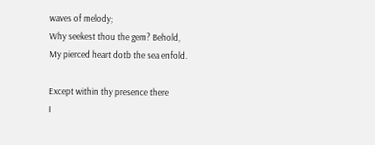waves of melody;
Why seekest thou the gem? Behold,
My pierced heart dotb the sea enfold.

Except within thy presence there
I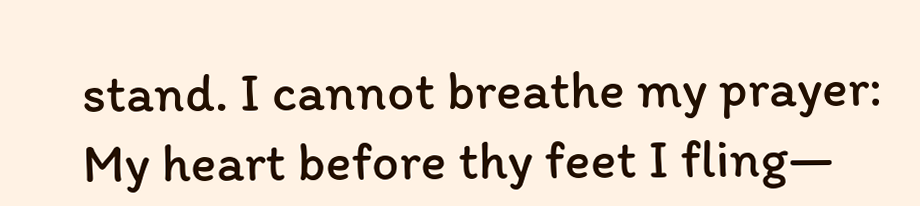stand. I cannot breathe my prayer:
My heart before thy feet I fling—